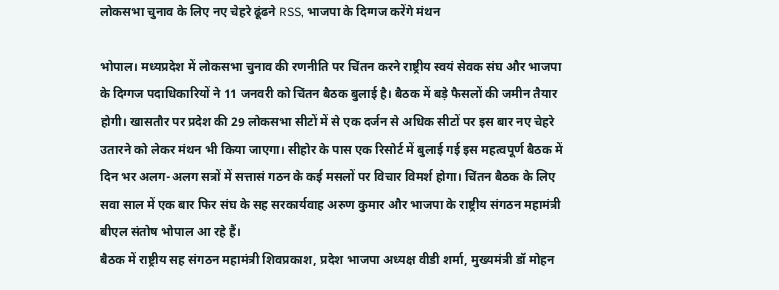लोकसभा चुनाव के लिए नए चेहरे ढूंढने RSS, भाजपा के दिग्गज करेंगे मंथन

भोपाल। मध्यप्रदेश में लोकसभा चुनाव की रणनीति पर चिंतन करने राष्ट्रीय स्वयं सेवक संघ और भाजपा के दिग्गज पदाधिकारियों ने 11 जनवरी को चिंतन बैठक बुलाई है। बैठक में बड़े फैसलों की जमीन तैयार होगी। खासतौर पर प्रदेश की 29 लोकसभा सीटों में से एक दर्जन से अधिक सीटों पर इस बार नए चेहरे उतारने को लेकर मंथन भी किया जाएगा। सीहोर के पास एक रिसोर्ट में बुलाई गई इस महत्वपूर्ण बैठक में दिन भर अलग-अलग सत्रों में सत्तासं गठन के कई मसलों पर विचार विमर्श होगा। चिंतन बैठक के लिए सवा साल में एक बार फिर संघ के सह सरकार्यवाह अरुण कुमार और भाजपा के राष्ट्रीय संगठन महामंत्री बीएल संतोष भोपाल आ रहे हैं।
बैठक में राष्ट्रीय सह संगठन महामंत्री शिवप्रकाश, प्रदेश भाजपा अध्यक्ष वीडी शर्मा, मुख्यमंत्री डॉ मोहन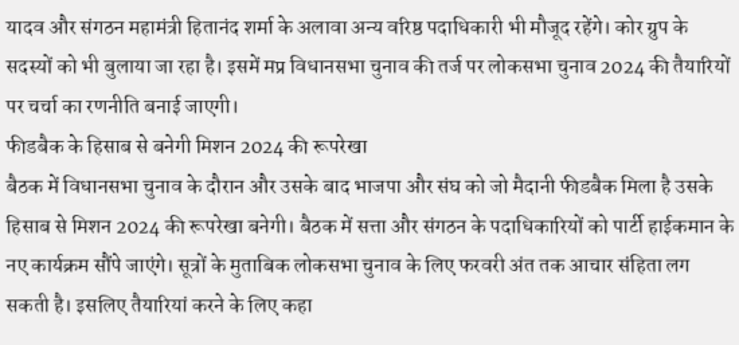यादव और संगठन महामंत्री हितानंद शर्मा के अलावा अन्य वरिष्ठ पदाधिकारी भी मौजूद रहेंगे। कोर ग्रुप के सदस्यों को भी बुलाया जा रहा है। इसमें मप्र विधानसभा चुनाव की तर्ज पर लोकसभा चुनाव 2024 की तैयारियों पर चर्चा का रणनीति बनाई जाएगी।
फीडबैक के हिसाब से बनेगी मिशन 2024 की रूपरेखा
बैठक में विधानसभा चुनाव के दौरान और उसके बाद भाजपा और संघ को जो मैदानी फीडबैक मिला है उसके हिसाब से मिशन 2024 की रूपरेखा बनेगी। बैठक में सत्ता और संगठन के पदाधिकारियों को पार्टी हाईकमान के नए कार्यक्रम सौंपे जाएंगे। सूत्रों के मुताबिक लोकसभा चुनाव के लिए फरवरी अंत तक आचार संहिता लग सकती है। इसलिए तैयारियां करने के लिए कहा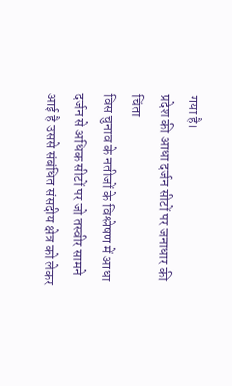गया है।
प्रदेश की आधा दर्जन सीटों पर जनाधार की चिंता
विस चुनाव के नतीजों के विश्लेषण में आधा दर्जन से अधिक सीटों पर जो तस्वीर सामने आई है उससे संबंधित संसदीय क्षेत्र को लेकर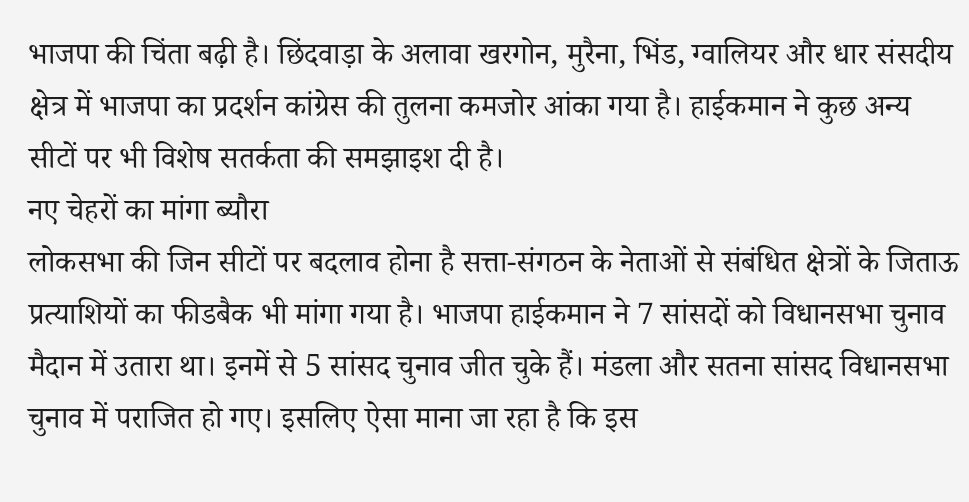भाजपा की चिंता बढ़ी है। छिंदवाड़ा के अलावा खरगोन, मुरैना, भिंड, ग्वालियर और धार संसदीय क्षेत्र में भाजपा का प्रदर्शन कांग्रेस की तुलना कमजोर आंका गया है। हाईकमान ने कुछ अन्य सीटों पर भी विशेष सतर्कता की समझाइश दी है।
नए चेहरों का मांगा ब्यौरा
लोकसभा की जिन सीटों पर बदलाव होना है सत्ता-संगठन के नेताओं से संबंधित क्षेत्रों के जिताऊ प्रत्याशियों का फीडबैक भी मांगा गया है। भाजपा हाईकमान ने 7 सांसदों को विधानसभा चुनाव मैदान में उतारा था। इनमें से 5 सांसद चुनाव जीत चुके हैं। मंडला और सतना सांसद विधानसभा चुनाव में पराजित हो गए। इसलिए ऐसा माना जा रहा है कि इस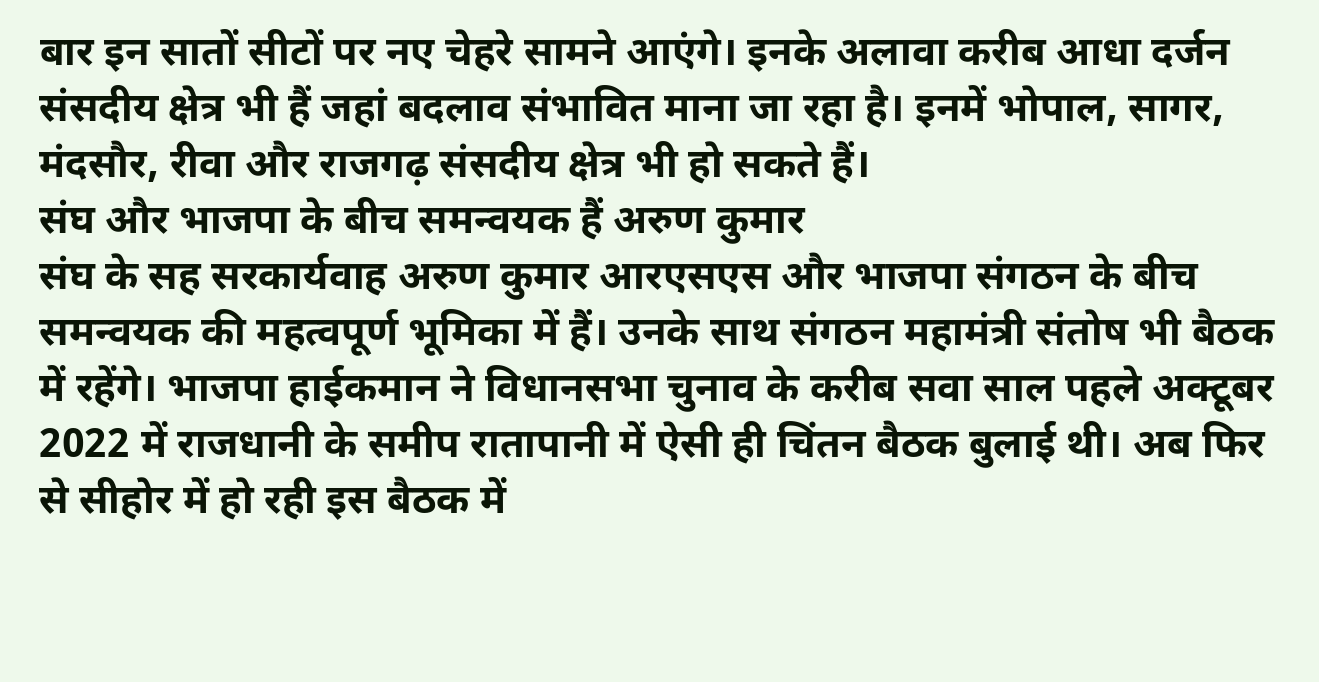बार इन सातों सीटों पर नए चेहरे सामने आएंगे। इनके अलावा करीब आधा दर्जन संसदीय क्षेत्र भी हैं जहां बदलाव संभावित माना जा रहा है। इनमें भोपाल, सागर, मंदसौर, रीवा और राजगढ़ संसदीय क्षेत्र भी हो सकते हैं।
संघ और भाजपा के बीच समन्वयक हैं अरुण कुमार
संघ के सह सरकार्यवाह अरुण कुमार आरएसएस और भाजपा संगठन के बीच समन्वयक की महत्वपूर्ण भूमिका में हैं। उनके साथ संगठन महामंत्री संतोष भी बैठक में रहेंगे। भाजपा हाईकमान ने विधानसभा चुनाव के करीब सवा साल पहले अक्टूबर 2022 में राजधानी के समीप रातापानी में ऐसी ही चिंतन बैठक बुलाई थी। अब फिर से सीहोर में हो रही इस बैठक में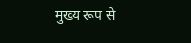मुख्य रूप से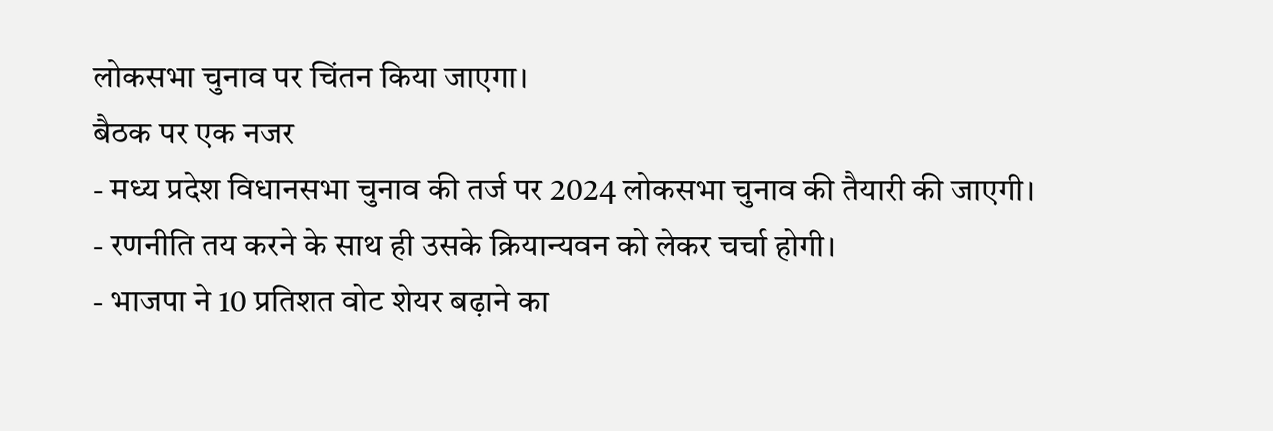लोकसभा चुनाव पर चिंतन किया जाएगा।
बैठक पर एक नजर
- मध्य प्रदेश विधानसभा चुनाव की तर्ज पर 2024 लोकसभा चुनाव की तैयारी की जाएगी।
- रणनीति तय करने के साथ ही उसके क्रियान्यवन को लेकर चर्चा होगी।
- भाजपा ने 10 प्रतिशत वोट शेयर बढ़ाने का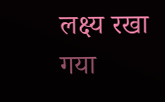लक्ष्य रखा गया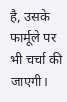है, उसके फार्मूले पर भी चर्चा की जाएगी।